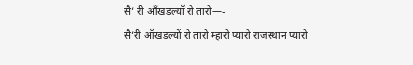सै’ री आँखडल्यॉ रो तारो—-
सै’री ऑखडल्यों रो तारो म्हारो प्यारो राजस्थान प्यारो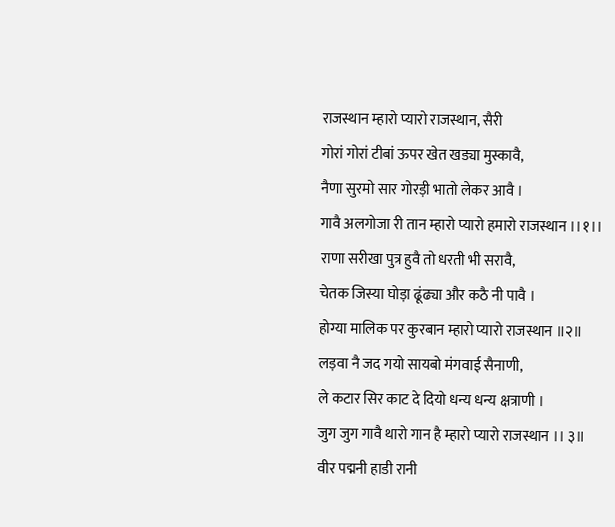राजस्थान म्हारो प्यारो राजस्थान, सैरी
गोरां गोरां टीबां ऊपर खेत खड्या मुस्कावै,
नैणा सुरमो सार गोरड़ी भातो लेकर आवै ।
गावै अलगोजा री तान म्हारो प्यारो हमारो राजस्थान ।।१।।
राणा सरीखा पुत्र हुवै तो धरती भी सरावै,
चेतक जिस्या घोड़ा ढूंढ्या और कठै नी पावै ।
होग्या मालिक पर कुरबान म्हारो प्यारो राजस्थान ॥२॥
लड़वा नै जद गयो सायबो मंगवाई सैनाणी,
ले कटार सिर काट दे दियो धन्य धन्य क्षत्राणी ।
जुग जुग गावै थारो गान है म्हारो प्यारो राजस्थान ।। ३॥
वीर पद्मनी हाडी रानी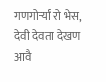गणगोर्ऱ्यां रो भेस,
देवी देवता देखण आवै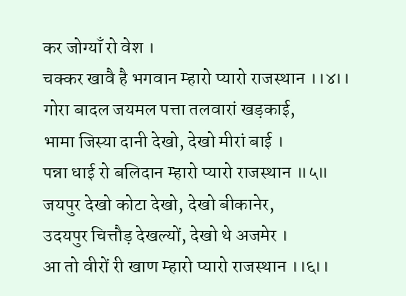कर जोग्याँ रो वेश ।
चक्कर खावै है भगवान म्हारो प्यारो राजस्थान ।।४।।
गोरा बादल जयमल पत्ता तलवारां खड़काई,
भामा जिस्या दानी देखो, देखो मीरां बाई ।
पन्ना धाई रो बलिदान म्हारो प्यारो राजस्थान ॥५॥
जयपुर देखो कोटा देखो, देखो बीकानेर,
उदयपुर चित्तौड़ देखल्यों, देखो थे अजमेर ।
आ तो वीरों री खाण म्हारो प्यारो राजस्थान ।।६।।